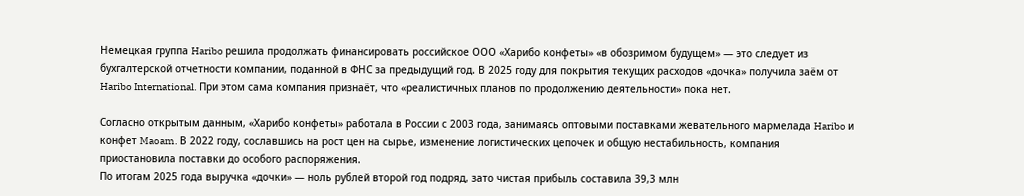Немецкая группа Haribo решила продолжать финансировать российское ООО «Харибо конфеты» «в обозримом будущем» — это следует из бухгалтерской отчетности компании, поданной в ФНС за предыдущий год. В 2025 году для покрытия текущих расходов «дочка» получила заём от Haribo International. При этом сама компания признаёт, что «реалистичных планов по продолжению деятельности» пока нет.

Согласно открытым данным, «Харибо конфеты» работала в России с 2003 года, занимаясь оптовыми поставками жевательного мармелада Haribo и конфет Maoam. В 2022 году, сославшись на рост цен на сырье, изменение логистических цепочек и общую нестабильность, компания приостановила поставки до особого распоряжения.
По итогам 2025 года выручка «дочки» — ноль рублей второй год подряд, зато чистая прибыль составила 39,3 млн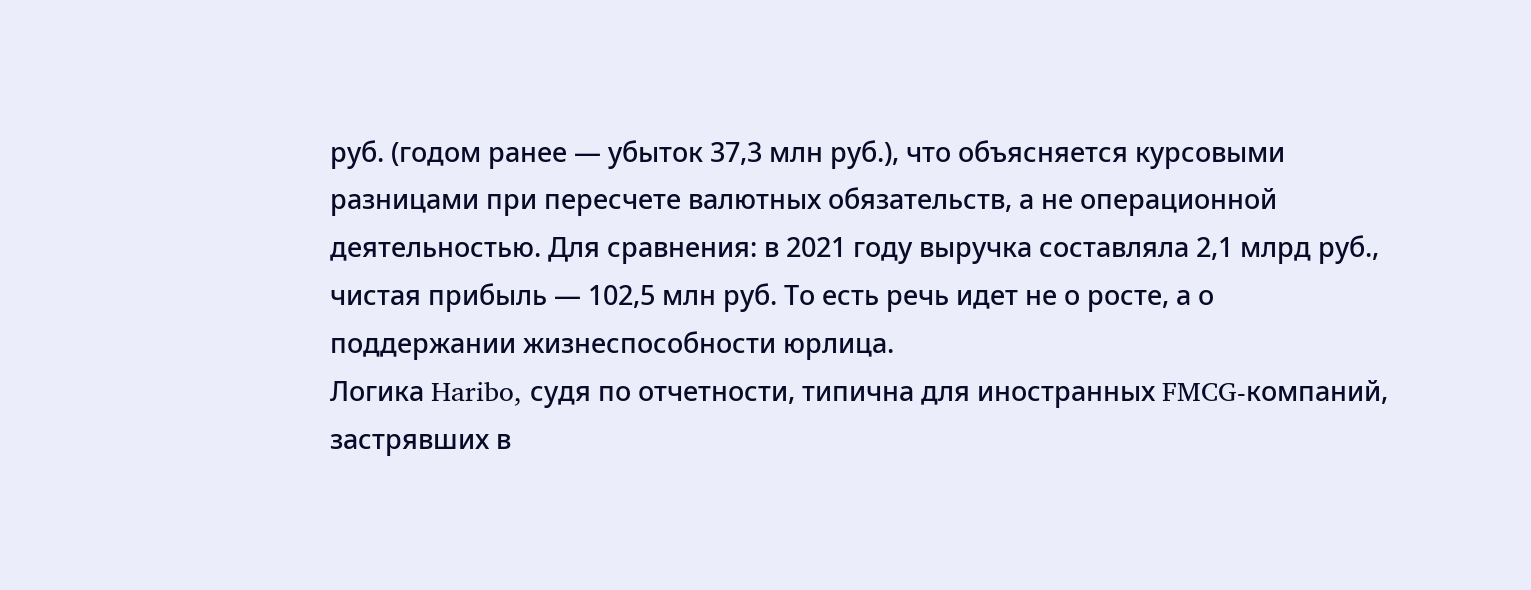руб. (годом ранее — убыток 37,3 млн руб.), что объясняется курсовыми разницами при пересчете валютных обязательств, а не операционной деятельностью. Для сравнения: в 2021 году выручка составляла 2,1 млрд руб., чистая прибыль — 102,5 млн руб. То есть речь идет не о росте, а о поддержании жизнеспособности юрлица.
Логика Haribo, судя по отчетности, типична для иностранных FMCG-компаний, застрявших в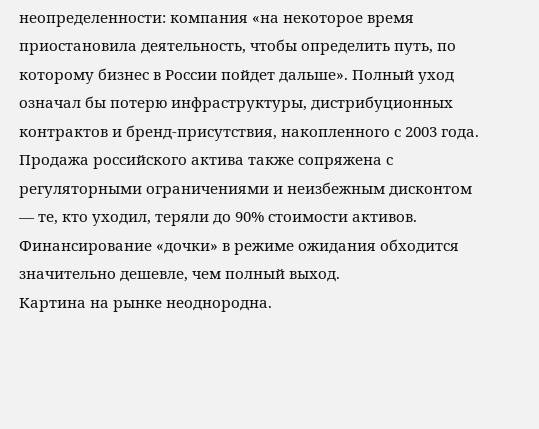неопределенности: компания «на некоторое время приостановила деятельность, чтобы определить путь, по которому бизнес в России пойдет дальше». Полный уход означал бы потерю инфраструктуры, дистрибуционных контрактов и бренд-присутствия, накопленного с 2003 года.
Продажа российского актива также сопряжена с регуляторными ограничениями и неизбежным дисконтом — те, кто уходил, теряли до 90% стоимости активов. Финансирование «дочки» в режиме ожидания обходится значительно дешевле, чем полный выход.
Картина на рынке неоднородна.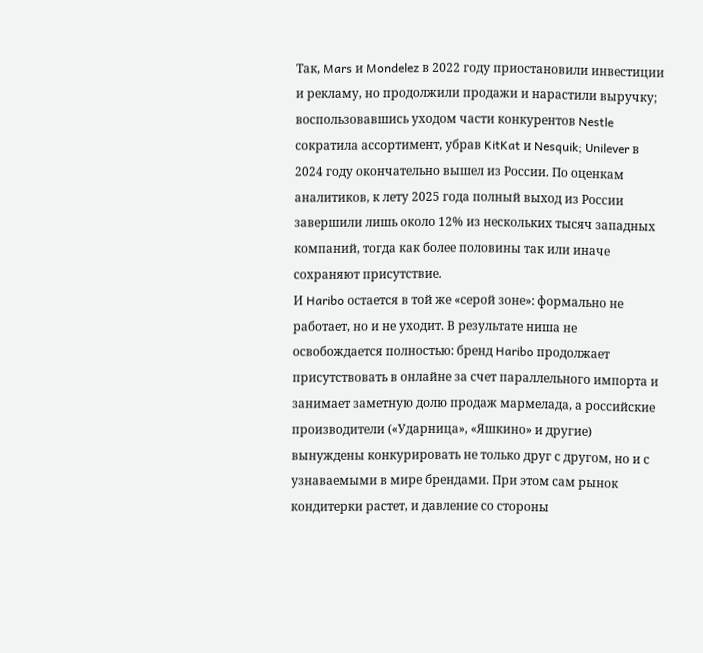Так, Mars и Mondelez в 2022 году приостановили инвестиции и рекламу, но продолжили продажи и нарастили выручку; воспользовавшись уходом части конкурентов Nestle сократила ассортимент, убрав KitKat и Nesquik; Unilever в 2024 году окончательно вышел из России. По оценкам аналитиков, к лету 2025 года полный выход из России завершили лишь около 12% из нескольких тысяч западных компаний, тогда как более половины так или иначе сохраняют присутствие.
И Haribo остается в той же «серой зоне»: формально не работает, но и не уходит. В результате ниша не освобождается полностью: бренд Haribo продолжает присутствовать в онлайне за счет параллельного импорта и занимает заметную долю продаж мармелада, а российские производители («Ударница», «Яшкино» и другие) вынуждены конкурировать не только друг с другом, но и с узнаваемыми в мире брендами. При этом сам рынок кондитерки растет, и давление со стороны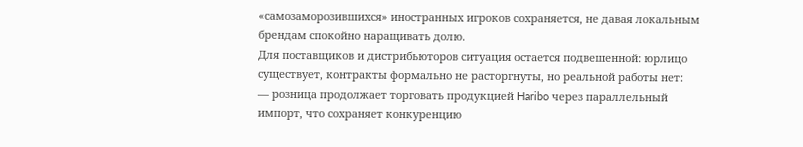«самозаморозившихся» иностранных игроков сохраняется, не давая локальным брендам спокойно наращивать долю.
Для поставщиков и дистрибьюторов ситуация остается подвешенной: юрлицо существует, контракты формально не расторгнуты, но реальной работы нет:
— розница продолжает торговать продукцией Haribo через параллельный импорт, что сохраняет конкуренцию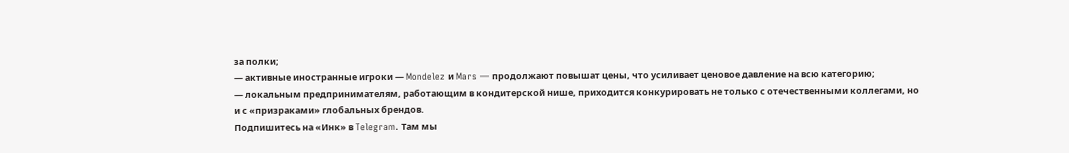за полки;
— активные иностранные игроки — Mondelez и Mars — продолжают повышат цены, что усиливает ценовое давление на всю категорию;
— локальным предпринимателям, работающим в кондитерской нише, приходится конкурировать не только с отечественными коллегами, но и с «призраками» глобальных брендов.
Подпишитесь на «Инк» в Telegram. Там мы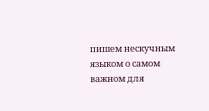пишем нескучным языком о самом важном для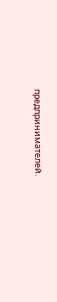предпринимателей.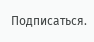Подписаться.